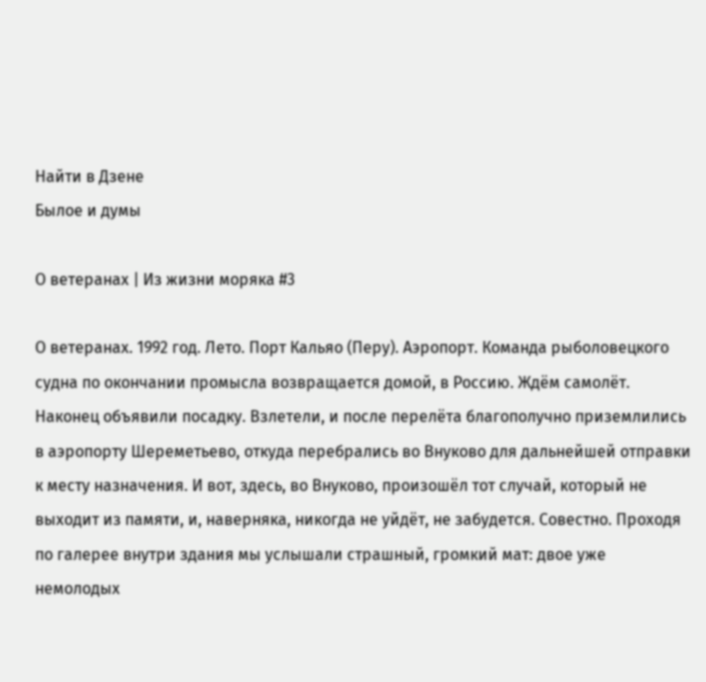Найти в Дзене
Былое и думы

О ветеранах | Из жизни моряка #3

О ветеранах. 1992 год. Лето. Порт Кальяо (Перу). Аэропорт. Команда рыболовецкого судна по окончании промысла возвращается домой, в Россию. Ждём самолёт. Наконец объявили посадку. Взлетели, и после перелёта благополучно приземлились в аэропорту Шереметьево, откуда перебрались во Внуково для дальнейшей отправки к месту назначения. И вот, здесь, во Внуково, произошёл тот случай, который не выходит из памяти, и, наверняка, никогда не уйдёт, не забудется. Совестно. Проходя по галерее внутри здания мы услышали страшный, громкий мат: двое уже немолодых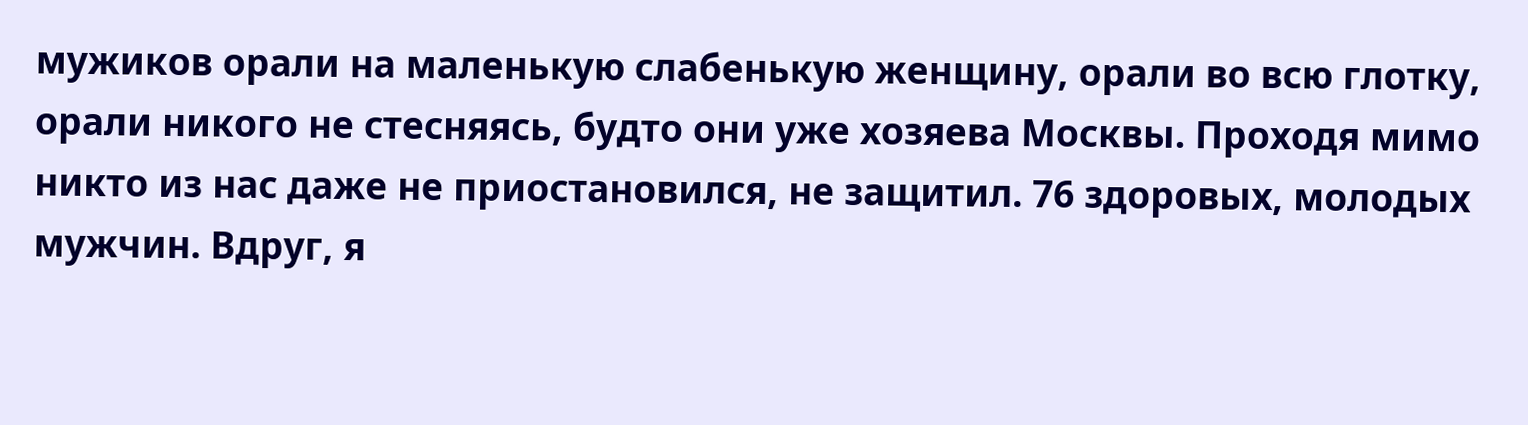мужиков орали на маленькую слабенькую женщину, орали во всю глотку, орали никого не стесняясь, будто они уже хозяева Москвы. Проходя мимо никто из нас даже не приостановился, не защитил. 76 здоровых, молодых мужчин. Вдруг, я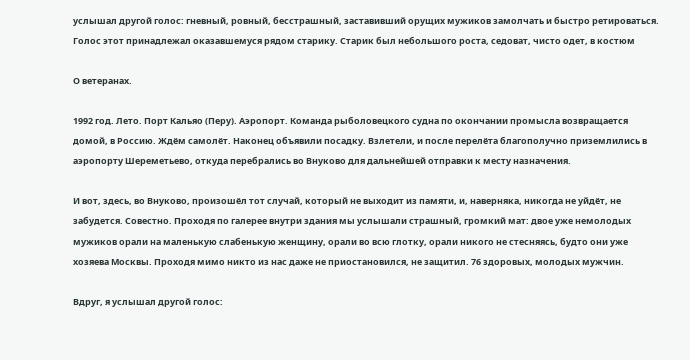услышал другой голос: гневный, ровный, бесстрашный, заставивший орущих мужиков замолчать и быстро ретироваться. Голос этот принадлежал оказавшемуся рядом старику. Старик был небольшого роста, седоват, чисто одет, в костюм

О ветеранах.

1992 год. Лето. Порт Кальяо (Перу). Аэропорт. Команда рыболовецкого судна по окончании промысла возвращается домой, в Россию. Ждём самолёт. Наконец объявили посадку. Взлетели, и после перелёта благополучно приземлились в аэропорту Шереметьево, откуда перебрались во Внуково для дальнейшей отправки к месту назначения.

И вот, здесь, во Внуково, произошёл тот случай, который не выходит из памяти, и, наверняка, никогда не уйдёт, не забудется. Совестно. Проходя по галерее внутри здания мы услышали страшный, громкий мат: двое уже немолодых мужиков орали на маленькую слабенькую женщину, орали во всю глотку, орали никого не стесняясь, будто они уже хозяева Москвы. Проходя мимо никто из нас даже не приостановился, не защитил. 76 здоровых, молодых мужчин.

Вдруг, я услышал другой голос: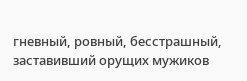гневный, ровный, бесстрашный, заставивший орущих мужиков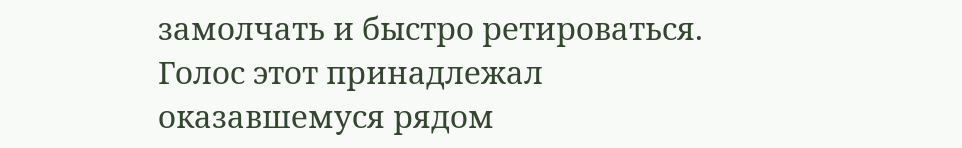замолчать и быстро ретироваться. Голос этот принадлежал оказавшемуся рядом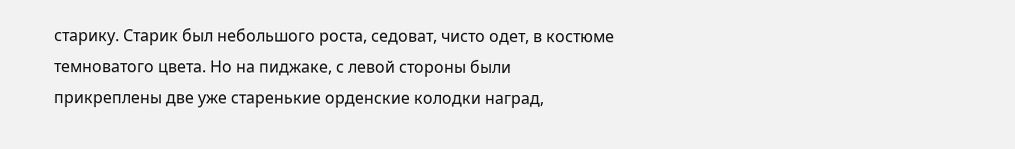старику. Старик был небольшого роста, седоват, чисто одет, в костюме темноватого цвета. Но на пиджаке, с левой стороны были прикреплены две уже старенькие орденские колодки наград,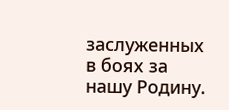заслуженных в боях за нашу Родину.